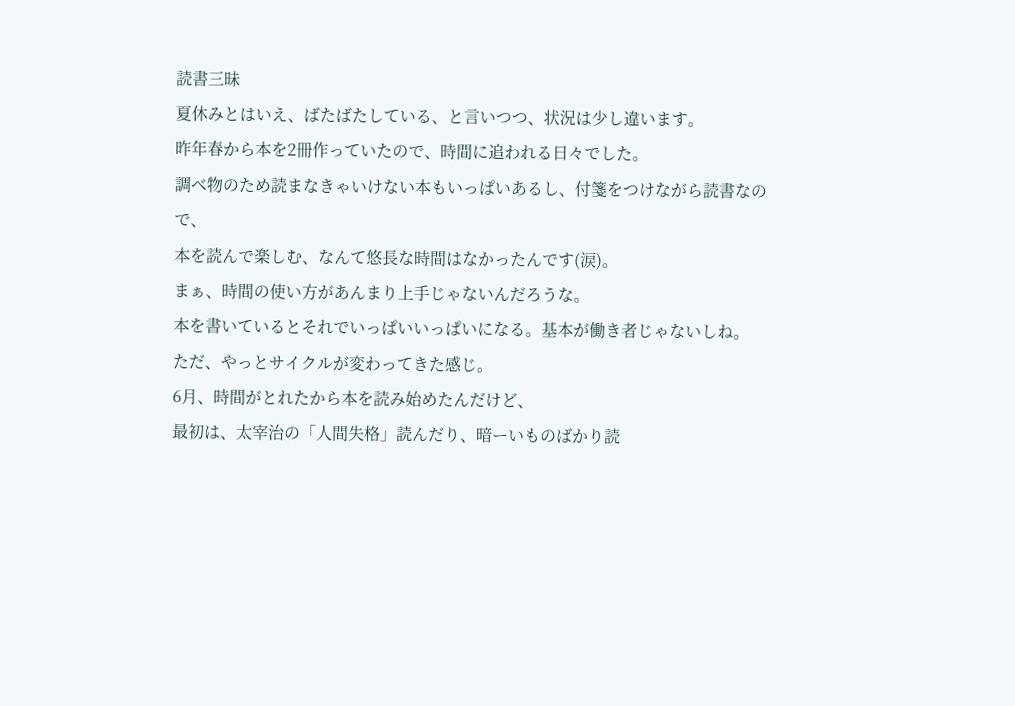読書三昧
夏休みとはいえ、ばたばたしている、と言いつつ、状況は少し違います。
昨年春から本を2冊作っていたので、時間に追われる日々でした。
調べ物のため読まなきゃいけない本もいっぱいあるし、付箋をつけながら読書なので、
本を読んで楽しむ、なんて悠長な時間はなかったんです(涙)。
まぁ、時間の使い方があんまり上手じゃないんだろうな。
本を書いているとそれでいっぱいいっぱいになる。基本が働き者じゃないしね。
ただ、やっとサイクルが変わってきた感じ。
6月、時間がとれたから本を読み始めたんだけど、
最初は、太宰治の「人間失格」読んだり、暗ーいものばかり読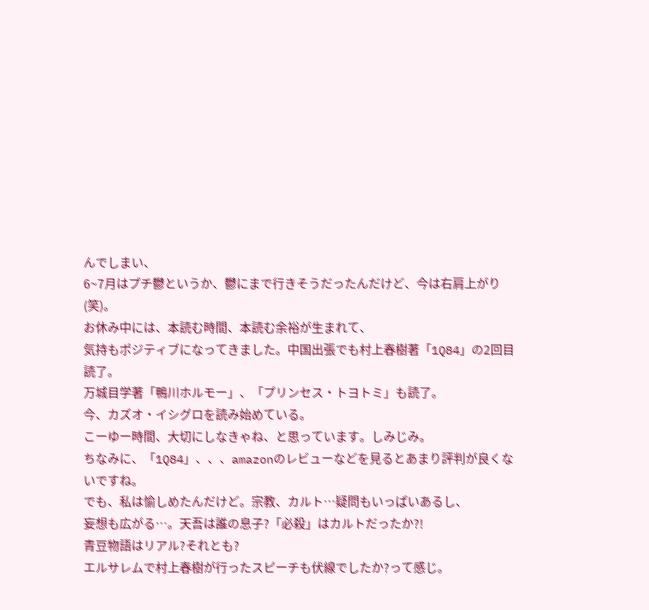んでしまい、
6~7月はプチ鬱というか、鬱にまで行きそうだったんだけど、今は右肩上がり(笑)。
お休み中には、本読む時間、本読む余裕が生まれて、
気持もポジティブになってきました。中国出張でも村上春樹著「1Q84」の2回目読了。
万城目学著「鴨川ホルモー」、「プリンセス・トヨトミ」も読了。
今、カズオ・イシグロを読み始めている。
こーゆー時間、大切にしなきゃね、と思っています。しみじみ。
ちなみに、「1Q84」、、、amazonのレビューなどを見るとあまり評判が良くないですね。
でも、私は愉しめたんだけど。宗教、カルト…疑問もいっぱいあるし、
妄想も広がる…。天吾は誰の息子?「必殺」はカルトだったか?!
青豆物語はリアル?それとも?
エルサレムで村上春樹が行ったスピーチも伏線でしたか?って感じ。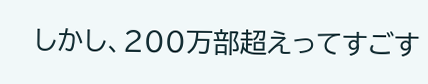しかし、200万部超えってすごす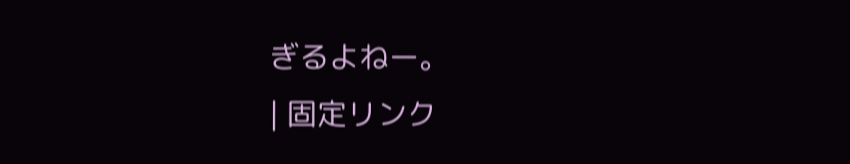ぎるよねー。
| 固定リンク